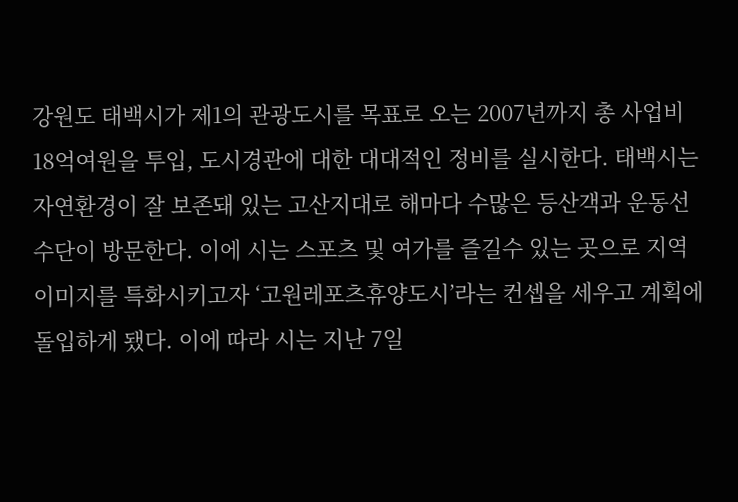강원도 태백시가 제1의 관광도시를 목표로 오는 2007년까지 총 사업비 18억여원을 투입, 도시경관에 대한 대대적인 정비를 실시한다. 태백시는 자연환경이 잘 보존돼 있는 고산지대로 해마다 수많은 등산객과 운동선수단이 방문한다. 이에 시는 스포츠 및 여가를 즐길수 있는 곳으로 지역이미지를 특화시키고자 ‘고원레포츠휴양도시’라는 컨셉을 세우고 계획에 돌입하게 됐다. 이에 따라 시는 지난 7일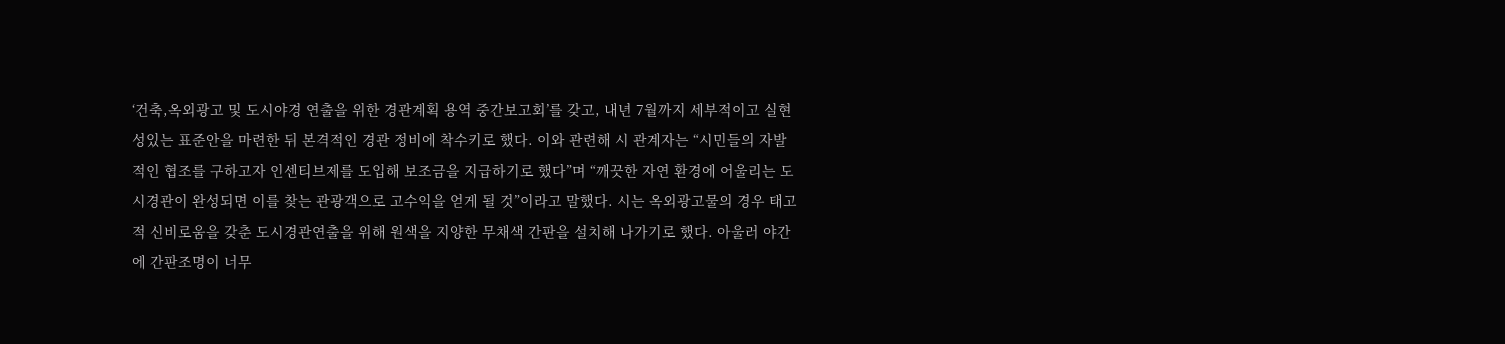‘건축,옥외광고 및 도시야경 연출을 위한 경관계획 용역 중간보고회’를 갖고, 내년 7월까지 세부적이고 실현성있는 표준안을 마련한 뒤 본격적인 경관 정비에 착수키로 했다. 이와 관련해 시 관계자는 “시민들의 자발적인 협조를 구하고자 인센티브제를 도입해 보조금을 지급하기로 했다”며 “깨끗한 자연 환경에 어울리는 도시경관이 완성되면 이를 찾는 관광객으로 고수익을 얻게 될 것”이라고 말했다. 시는 옥외광고물의 경우 태고적 신비로움을 갖춘 도시경관연출을 위해 원색을 지양한 무채색 간판을 설치해 나가기로 했다. 아울러 야간에 간판조명이 너무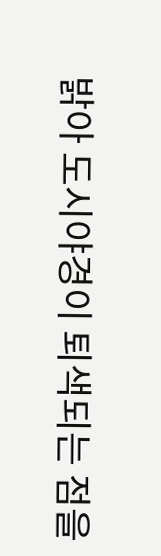밝아 도시야경이 퇴색되는 점을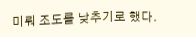미뤄 조도를 낮추기로 했다.